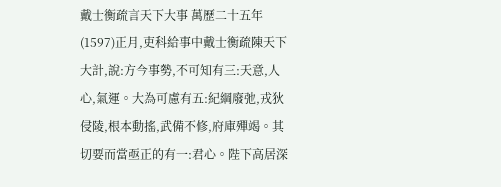戴士衡疏言天下大事 萬歷二十五年(1597)正月,吏科給事中戴士衡疏陳天下大計,說:方今事勢,不可知有三:天意,人心,氣運。大為可慮有五:紀綱廢弛,戎狄侵陵,根本動搖,武備不修,府庫殫竭。其切要而當亟正的有一:君心。陛下高居深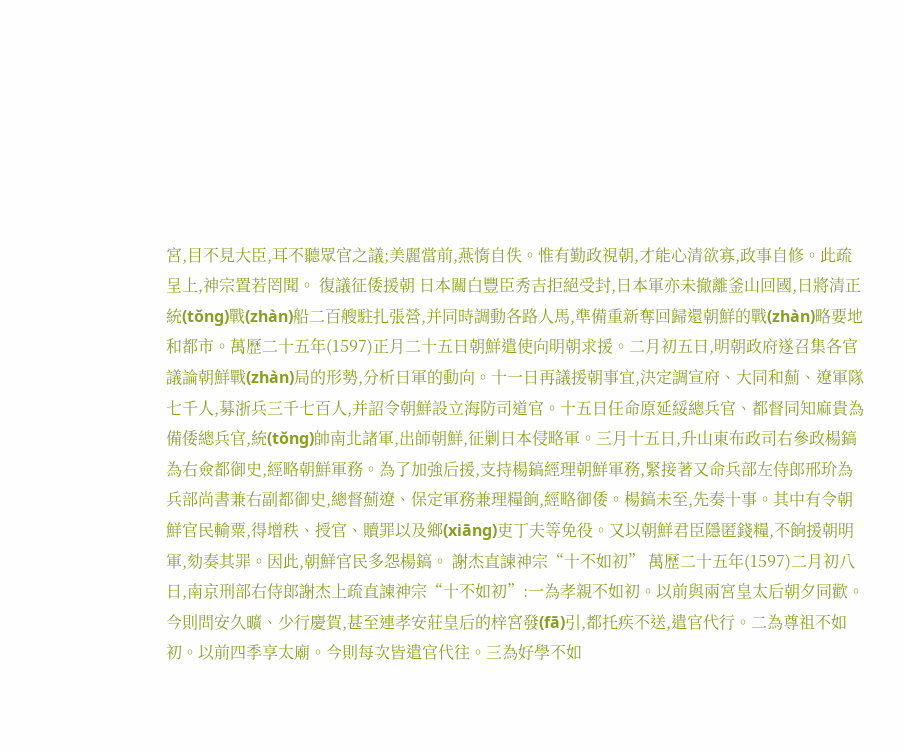宮,目不見大臣,耳不聽眾官之議;美麗當前,燕惰自佚。惟有勤政視朝,才能心清欲寡,政事自修。此疏呈上,神宗置若罔聞。 復議征倭援朝 日本關白豐臣秀吉拒絕受封,日本軍亦未撤離釜山回國,日將清正統(tǒng)戰(zhàn)船二百艘駐扎張營,并同時調動各路人馬,準備重新奪回歸還朝鮮的戰(zhàn)略要地和都市。萬歷二十五年(1597)正月二十五日朝鮮遣使向明朝求援。二月初五日,明朝政府遂召集各官議論朝鮮戰(zhàn)局的形勢,分析日軍的動向。十一日再議援朝事宜,決定調宣府、大同和薊、遼軍隊七千人,募浙兵三千七百人,并詔令朝鮮設立海防司道官。十五日任命原延綏總兵官、都督同知麻貴為備倭總兵官,統(tǒng)帥南北諸軍,出師朝鮮,征剿日本侵略軍。三月十五日,升山東布政司右參政楊鎬為右僉都御史,經略朝鮮軍務。為了加強后援,支持楊鎬經理朝鮮軍務,緊接著又命兵部左侍郎邢玠為兵部尚書兼右副都御史,總督薊遼、保定軍務兼理糧餉,經略御倭。楊鎬未至,先奏十事。其中有令朝鮮官民輸粟,得增秩、授官、贖罪以及鄉(xiāng)吏丁夫等免役。又以朝鮮君臣隱匿錢糧,不餉援朝明軍,劾奏其罪。因此,朝鮮官民多怨楊鎬。 謝杰直諫神宗“十不如初” 萬歷二十五年(1597)二月初八日,南京刑部右侍郎謝杰上疏直諫神宗“十不如初”:一為孝親不如初。以前與兩宮皇太后朝夕同歡。今則問安久曠、少行慶賀,甚至連孝安莊皇后的梓宮發(fā)引,都托疾不送,遣官代行。二為尊祖不如初。以前四季享太廟。今則每次皆遣官代往。三為好學不如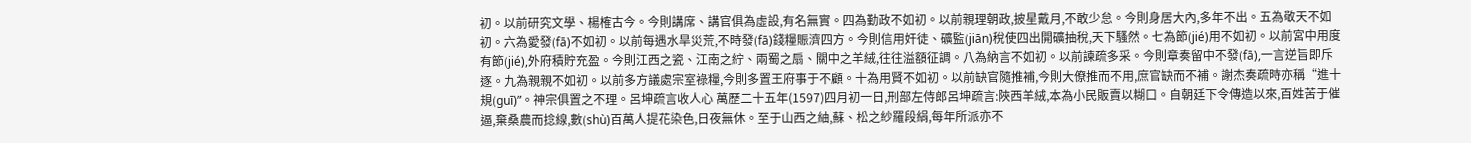初。以前研究文學、楊榷古今。今則講席、講官俱為虛設,有名無實。四為勤政不如初。以前親理朝政,披星戴月,不敢少怠。今則身居大內,多年不出。五為敬天不如初。六為愛發(fā)不如初。以前每遇水旱災荒,不時發(fā)錢糧賑濟四方。今則信用奸徒、礦監(jiān)稅使四出開礦抽稅,天下騷然。七為節(jié)用不如初。以前宮中用度有節(jié),外府積貯充盈。今則江西之瓷、江南之紵、兩蜀之扇、關中之羊絨,往往溢額征調。八為納言不如初。以前諫疏多采。今則章奏留中不發(fā),一言逆旨即斥逐。九為親親不如初。以前多方議處宗室祿糧,今則多置王府事于不顧。十為用賢不如初。以前缺官隨推補,今則大僚推而不用,庶官缺而不補。謝杰奏疏時亦稱“進十規(guī)”。神宗俱置之不理。呂坤疏言收人心 萬歷二十五年(1597)四月初一日,刑部左侍郎呂坤疏言:陜西羊絨,本為小民販賣以糊口。自朝廷下令傳造以來,百姓苦于催逼,棄桑農而捻線,數(shù)百萬人提花染色,日夜無休。至于山西之紬,蘇、松之紗羅段絹,每年所派亦不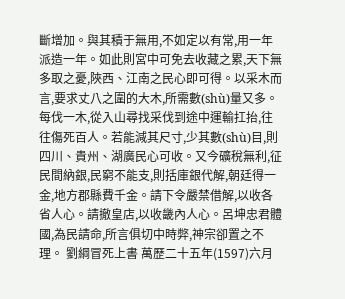斷增加。與其積于無用,不如定以有常,用一年派造一年。如此則宮中可免去收藏之累,天下無多取之憂,陜西、江南之民心即可得。以采木而言,要求丈八之圍的大木,所需數(shù)量又多。每伐一木,從入山尋找采伐到途中運輸扛抬,往往傷死百人。若能減其尺寸,少其數(shù)目,則四川、貴州、湖廣民心可收。又今礦稅無利,征民間納銀,民窮不能支,則括庫銀代解,朝廷得一金,地方郡縣費千金。請下令嚴禁借解,以收各省人心。請撤皇店,以收畿內人心。呂坤忠君體國,為民請命,所言俱切中時弊,神宗卻置之不理。 劉綱冒死上書 萬歷二十五年(1597)六月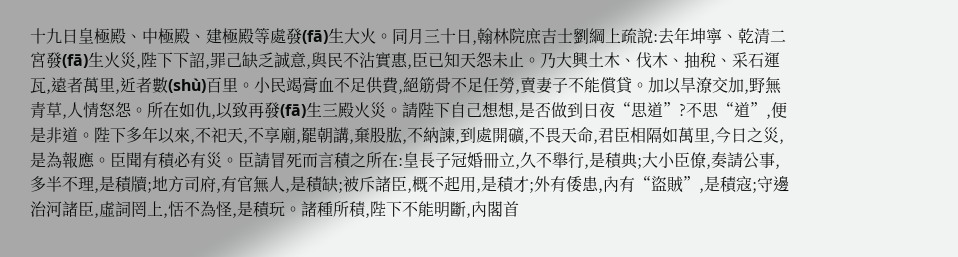十九日皇極殿、中極殿、建極殿等處發(fā)生大火。同月三十日,翰林院庶吉士劉綱上疏說:去年坤寧、乾清二宮發(fā)生火災,陛下下詔,罪己缺乏誠意,與民不沾實惠,臣已知天怨未止。乃大興土木、伐木、抽稅、采石運瓦,遠者萬里,近者數(shù)百里。小民竭膏血不足供費,絕筋骨不足任勞,賣妻子不能償貸。加以旱潦交加,野無青草,人情怒怨。所在如仇,以致再發(fā)生三殿火災。請陛下自己想想,是否做到日夜“思道”?不思“道”,便是非道。陛下多年以來,不祀天,不享廟,罷朝講,棄股肱,不納諫,到處開礦,不畏天命,君臣相隔如萬里,今日之災,是為報應。臣聞有積必有災。臣請冒死而言積之所在:皇長子冠婚冊立,久不舉行,是積典;大小臣僚,奏請公事,多半不理,是積牘;地方司府,有官無人,是積缺;被斥諸臣,概不起用,是積才;外有倭患,內有“盜賊”,是積寇;守邊治河諸臣,虛詞罔上,恬不為怪,是積玩。諸種所積,陛下不能明斷,內閣首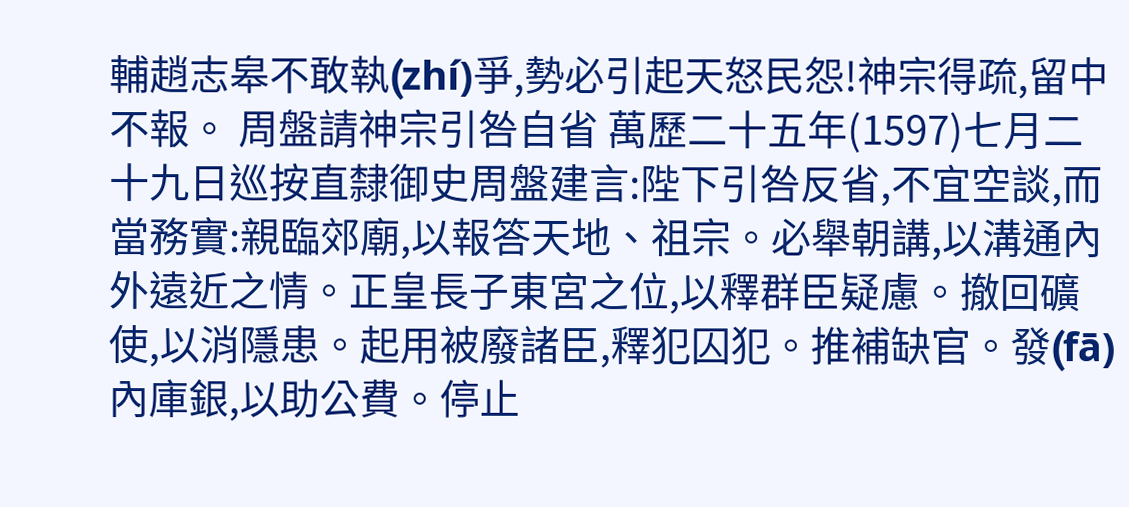輔趙志皋不敢執(zhí)爭,勢必引起天怒民怨!神宗得疏,留中不報。 周盤請神宗引咎自省 萬歷二十五年(1597)七月二十九日巡按直隸御史周盤建言:陛下引咎反省,不宜空談,而當務實:親臨郊廟,以報答天地、祖宗。必舉朝講,以溝通內外遠近之情。正皇長子東宮之位,以釋群臣疑慮。撤回礦使,以消隱患。起用被廢諸臣,釋犯囚犯。推補缺官。發(fā)內庫銀,以助公費。停止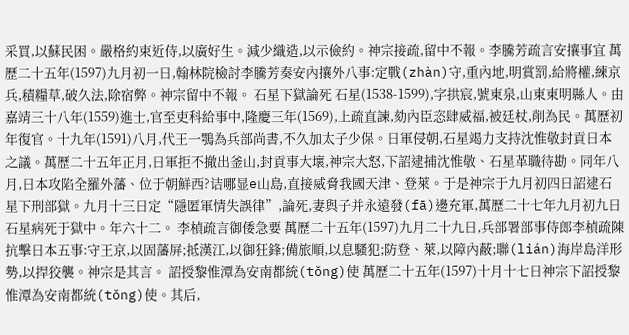采買,以蘇民困。嚴格約束近侍,以廣好生。減少織造,以示儉約。神宗接疏,留中不報。李騰芳疏言安攘事宜 萬歷二十五年(1597)九月初一日,翰林院檢討李騰芳奏安內攘外八事:定戰(zhàn)守,重內地,明賞罰,給將權,練京兵,積糧草,破久法,除宿弊。神宗留中不報。 石星下獄論死 石星(1538-1599),字拱宸,號東泉,山東東明縣人。由嘉靖三十八年(1559)進士,官至吏科給事中,隆慶三年(1569),上疏直諫,劾內臣恣肆威福,被廷杖,削為民。萬歷初年復官。十九年(1591)八月,代王一鶚為兵部尚書,不久加太子少保。日軍侵朝,石星竭力支持沈惟敬封貢日本之議。萬歷二十五年正月,日軍拒不撤出釜山,封貢事大壞,神宗大怒,下詔逮捕沈惟敬、石星革職待勘。同年八月,日本攻陷全羅外藩、位于朝鮮西?诘哪显e山島,直接威脅我國天津、登萊。于是神宗于九月初四日詔逮石星下刑部獄。九月十三日定“隱匿軍情失誤律”,論死,妻與子并永遠發(fā)邊充軍,萬歷二十七年九月初九日石星病死于獄中。年六十二。 李楨疏言御倭急要 萬歷二十五年(1597)九月二十九日,兵部署部事侍郎李楨疏陳抗擊日本五事:守王京,以固藩屏;抵漢江,以御狂鋒;備旅順,以息騷犯;防登、萊,以障內蔽;聯(lián)海岸島洋形勢,以捍狡襲。神宗是其言。 詔授黎惟潭為安南都統(tǒng)使 萬歷二十五年(1597)十月十七日神宗下詔授黎惟潭為安南都統(tǒng)使。其后,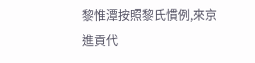黎惟潭按照黎氏慣例,來京進貢代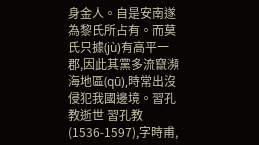身金人。自是安南遂為黎氏所占有。而莫氏只據(jù)有高平一郡,因此其黨多流竄瀕海地區(qū),時常出沒侵犯我國邊境。習孔教逝世 習孔教(1536-1597),字時甫,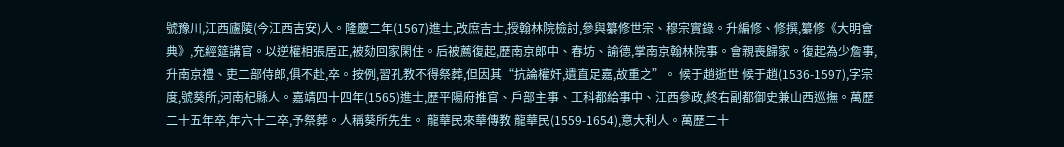號豫川,江西廬陵(今江西吉安)人。隆慶二年(1567)進士,改庶吉士,授翰林院檢討,參與纂修世宗、穆宗實錄。升編修、修撰,纂修《大明會典》,充經筵講官。以逆權相張居正,被劾回家閑住。后被薦復起,歷南京郎中、春坊、諭德,掌南京翰林院事。會親喪歸家。復起為少詹事,升南京禮、吏二部侍郎,俱不赴,卒。按例,習孔教不得祭葬,但因其“抗論權奸,遺直足嘉,故重之”。 候于趙逝世 候于趙(1536-1597),字宗度,號葵所,河南杞縣人。嘉靖四十四年(1565)進士,歷平陽府推官、戶部主事、工科都給事中、江西參政,終右副都御史兼山西巡撫。萬歷二十五年卒,年六十二卒,予祭葬。人稱葵所先生。 龍華民來華傳教 龍華民(1559-1654),意大利人。萬歷二十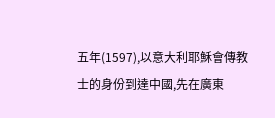五年(1597),以意大利耶穌會傳教士的身份到達中國,先在廣東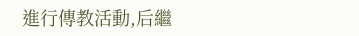進行傳教活動,后繼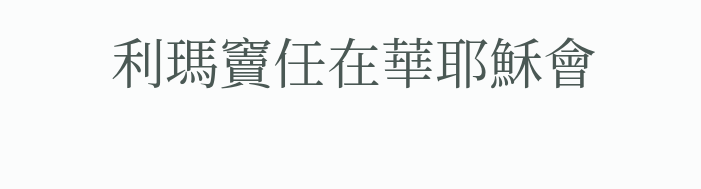利瑪竇任在華耶穌會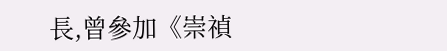長,曾參加《崇禎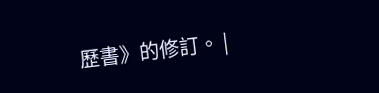歷書》的修訂。 |